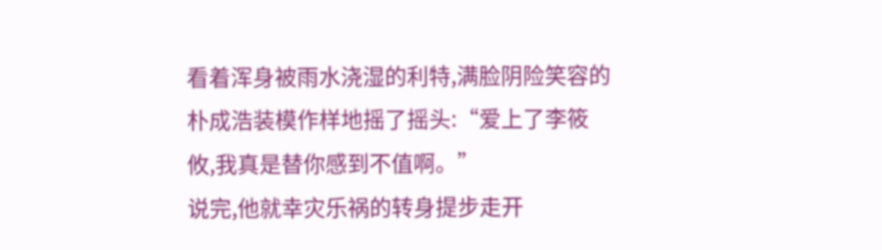看着浑身被雨水浇湿的利特,满脸阴险笑容的朴成浩装模作样地摇了摇头:“爱上了李筱攸,我真是替你感到不值啊。”
说完,他就幸灾乐祸的转身提步走开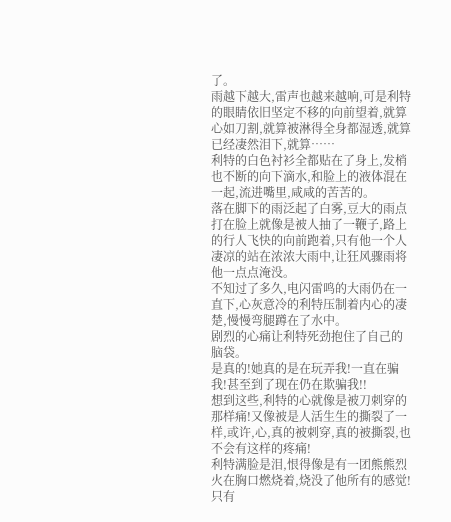了。
雨越下越大,雷声也越来越响,可是利特的眼睛依旧坚定不移的向前望着,就算心如刀割,就算被淋得全身都湿透,就算已经凄然泪下,就算……
利特的白色衬衫全都贴在了身上,发梢也不断的向下滴水,和脸上的液体混在一起,流进嘴里,咸咸的苦苦的。
落在脚下的雨泛起了白雾,豆大的雨点打在脸上就像是被人抽了一鞭子,路上的行人飞快的向前跑着,只有他一个人凄凉的站在浓浓大雨中,让狂风骤雨将他一点点淹没。
不知过了多久,电闪雷鸣的大雨仍在一直下,心灰意冷的利特压制着内心的凄楚,慢慢弯腿蹲在了水中。
剧烈的心痛让利特死劲抱住了自己的脑袋。
是真的!她真的是在玩弄我!一直在骗我!甚至到了现在仍在欺骗我!!
想到这些,利特的心就像是被刀刺穿的那样痛!又像被是人活生生的撕裂了一样,或许,心,真的被刺穿,真的被撕裂,也不会有这样的疼痛!
利特满脸是泪,恨得像是有一团熊熊烈火在胸口燃烧着,烧没了他所有的感觉!只有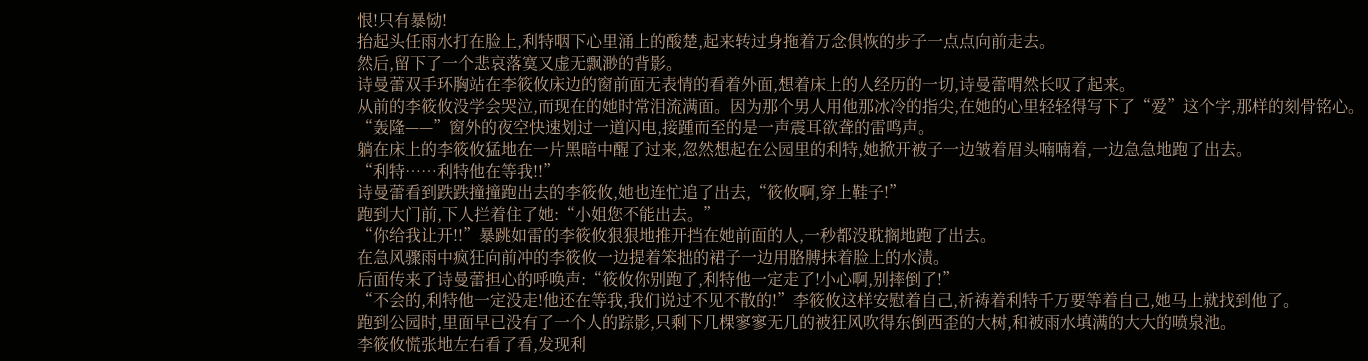恨!只有暴恸!
抬起头任雨水打在脸上,利特咽下心里涌上的酸楚,起来转过身拖着万念俱恢的步子一点点向前走去。
然后,留下了一个悲哀落寞又虚无飘渺的背影。
诗曼蕾双手环胸站在李筱攸床边的窗前面无表情的看着外面,想着床上的人经历的一切,诗曼蕾喟然长叹了起来。
从前的李筱攸没学会哭泣,而现在的她时常泪流满面。因为那个男人用他那冰冷的指尖,在她的心里轻轻得写下了“爱”这个字,那样的刻骨铭心。
“轰隆——”窗外的夜空快速划过一道闪电,接踵而至的是一声震耳欲聋的雷鸣声。
躺在床上的李筱攸猛地在一片黑暗中醒了过来,忽然想起在公园里的利特,她掀开被子一边皱着眉头喃喃着,一边急急地跑了出去。
“利特……利特他在等我!!”
诗曼蕾看到跌跌撞撞跑出去的李筱攸,她也连忙追了出去,“筱攸啊,穿上鞋子!”
跑到大门前,下人拦着住了她:“小姐您不能出去。”
“你给我让开!!”暴跳如雷的李筱攸狠狠地推开挡在她前面的人,一秒都没耽搁地跑了出去。
在急风骤雨中疯狂向前冲的李筱攸一边提着笨拙的裙子一边用胳膊抹着脸上的水渍。
后面传来了诗曼蕾担心的呼唤声:“筱攸你别跑了,利特他一定走了!小心啊,别摔倒了!”
“不会的,利特他一定没走!他还在等我,我们说过不见不散的!”李筱攸这样安慰着自己,祈祷着利特千万要等着自己,她马上就找到他了。
跑到公园时,里面早已没有了一个人的踪影,只剩下几棵寥寥无几的被狂风吹得东倒西歪的大树,和被雨水填满的大大的喷泉池。
李筱攸慌张地左右看了看,发现利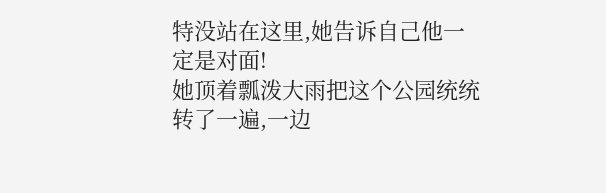特没站在这里,她告诉自己他一定是对面!
她顶着瓢泼大雨把这个公园统统转了一遍,一边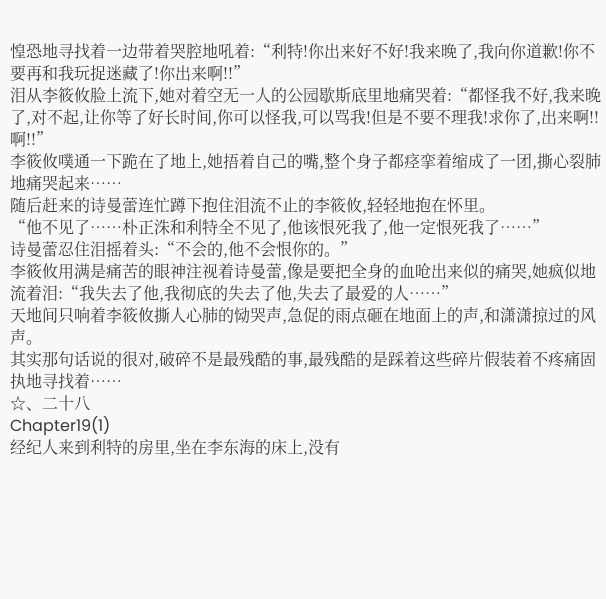惶恐地寻找着一边带着哭腔地吼着:“利特!你出来好不好!我来晚了,我向你道歉!你不要再和我玩捉迷藏了!你出来啊!!”
泪从李筱攸脸上流下,她对着空无一人的公园歇斯底里地痛哭着:“都怪我不好,我来晚了,对不起,让你等了好长时间,你可以怪我,可以骂我!但是不要不理我!求你了,出来啊!!啊!!”
李筱攸噗通一下跪在了地上,她捂着自己的嘴,整个身子都痉挛着缩成了一团,撕心裂肺地痛哭起来……
随后赶来的诗曼蕾连忙蹲下抱住泪流不止的李筱攸,轻轻地抱在怀里。
“他不见了……朴正洙和利特全不见了,他该恨死我了,他一定恨死我了……”
诗曼蕾忍住泪摇着头:“不会的,他不会恨你的。”
李筱攸用满是痛苦的眼神注视着诗曼蕾,像是要把全身的血呛出来似的痛哭,她疯似地流着泪:“我失去了他,我彻底的失去了他,失去了最爱的人……”
天地间只响着李筱攸撕人心肺的恸哭声,急促的雨点砸在地面上的声,和潇潇掠过的风声。
其实那句话说的很对,破碎不是最残酷的事,最残酷的是踩着这些碎片假装着不疼痛固执地寻找着……
☆、二十八
Chapter19(1)
经纪人来到利特的房里,坐在李东海的床上,没有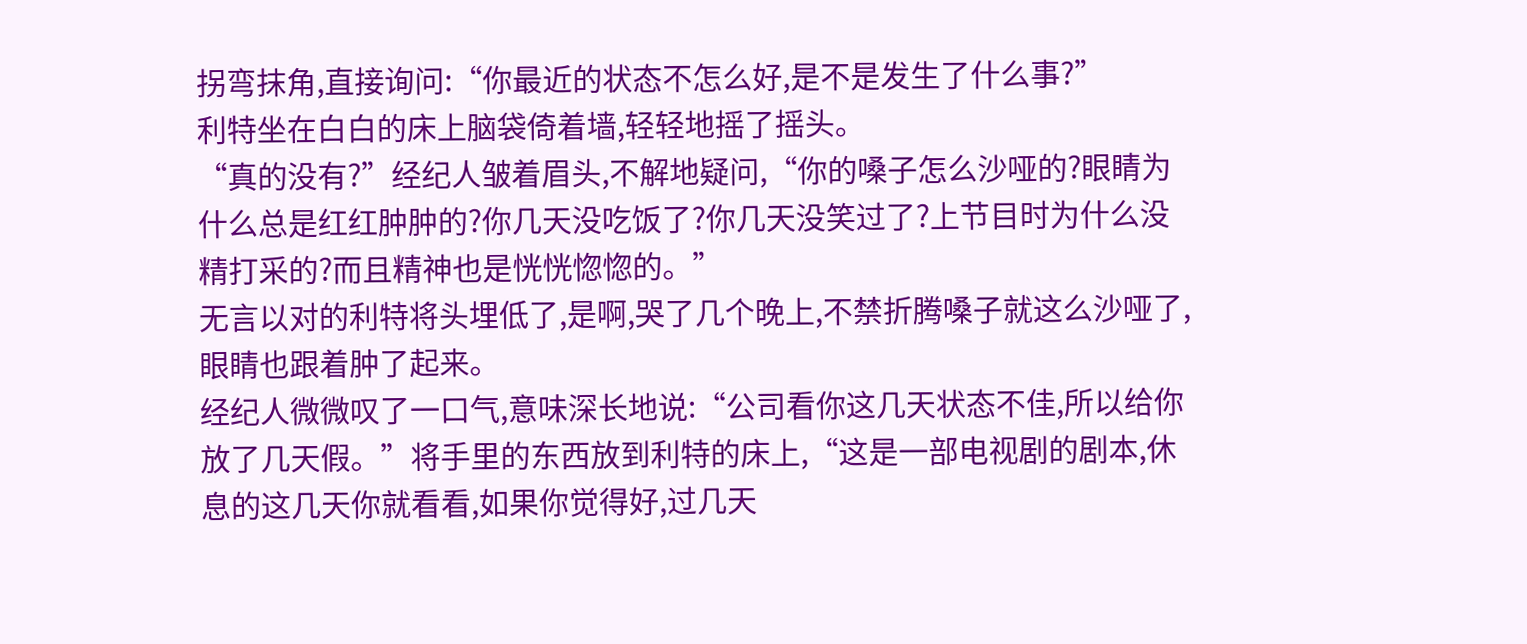拐弯抹角,直接询问:“你最近的状态不怎么好,是不是发生了什么事?”
利特坐在白白的床上脑袋倚着墙,轻轻地摇了摇头。
“真的没有?”经纪人皱着眉头,不解地疑问,“你的嗓子怎么沙哑的?眼睛为什么总是红红肿肿的?你几天没吃饭了?你几天没笑过了?上节目时为什么没精打采的?而且精神也是恍恍惚惚的。”
无言以对的利特将头埋低了,是啊,哭了几个晚上,不禁折腾嗓子就这么沙哑了,眼睛也跟着肿了起来。
经纪人微微叹了一口气,意味深长地说:“公司看你这几天状态不佳,所以给你放了几天假。”将手里的东西放到利特的床上,“这是一部电视剧的剧本,休息的这几天你就看看,如果你觉得好,过几天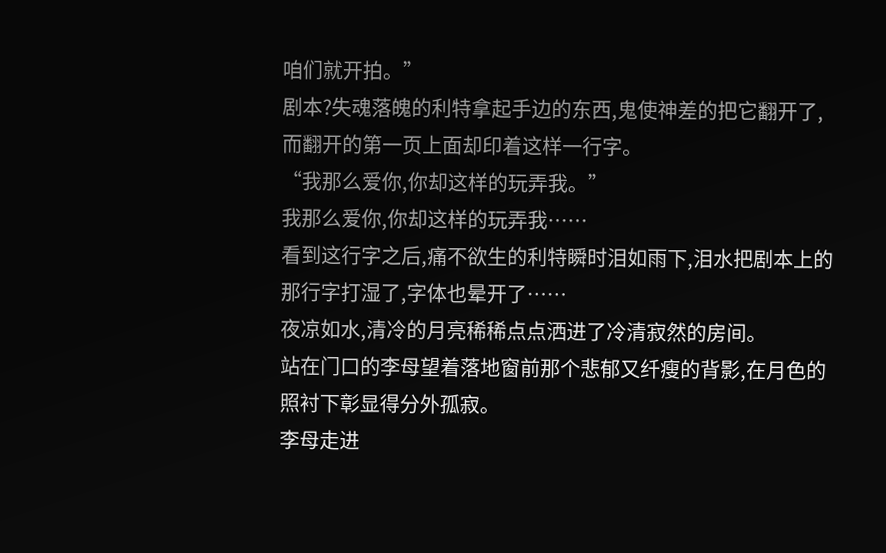咱们就开拍。”
剧本?失魂落魄的利特拿起手边的东西,鬼使神差的把它翻开了,而翻开的第一页上面却印着这样一行字。
“我那么爱你,你却这样的玩弄我。”
我那么爱你,你却这样的玩弄我……
看到这行字之后,痛不欲生的利特瞬时泪如雨下,泪水把剧本上的那行字打湿了,字体也晕开了……
夜凉如水,清冷的月亮稀稀点点洒进了冷清寂然的房间。
站在门口的李母望着落地窗前那个悲郁又纤瘦的背影,在月色的照衬下彰显得分外孤寂。
李母走进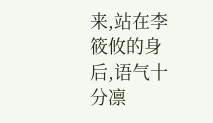来,站在李筱攸的身后,语气十分凛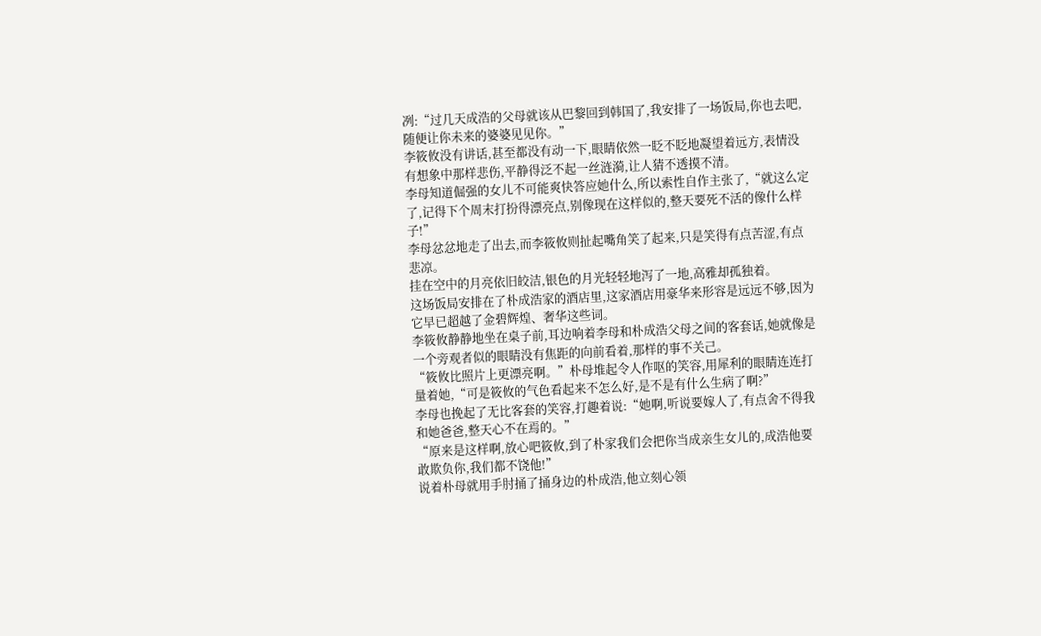冽:“过几天成浩的父母就该从巴黎回到韩国了,我安排了一场饭局,你也去吧,随便让你未来的婆婆见见你。”
李筱攸没有讲话,甚至都没有动一下,眼睛依然一眨不眨地凝望着远方,表情没有想象中那样悲伤,平静得泛不起一丝涟漪,让人猜不透摸不清。
李母知道倔强的女儿不可能爽快答应她什么,所以索性自作主张了,“就这么定了,记得下个周末打扮得漂亮点,别像现在这样似的,整天要死不活的像什么样子!”
李母忿忿地走了出去,而李筱攸则扯起嘴角笑了起来,只是笑得有点苦涩,有点悲凉。
挂在空中的月亮依旧皎洁,银色的月光轻轻地泻了一地,高雅却孤独着。
这场饭局安排在了朴成浩家的酒店里,这家酒店用豪华来形容是远远不够,因为它早已超越了金碧辉煌、奢华这些词。
李筱攸静静地坐在桌子前,耳边响着李母和朴成浩父母之间的客套话,她就像是一个旁观者似的眼睛没有焦距的向前看着,那样的事不关己。
“筱攸比照片上更漂亮啊。”朴母堆起令人作呕的笑容,用犀利的眼睛连连打量着她,“可是筱攸的气色看起来不怎么好,是不是有什么生病了啊?”
李母也挽起了无比客套的笑容,打趣着说:“她啊,听说要嫁人了,有点舍不得我和她爸爸,整天心不在焉的。”
“原来是这样啊,放心吧筱攸,到了朴家我们会把你当成亲生女儿的,成浩他要敢欺负你,我们都不饶他!”
说着朴母就用手肘捅了捅身边的朴成浩,他立刻心领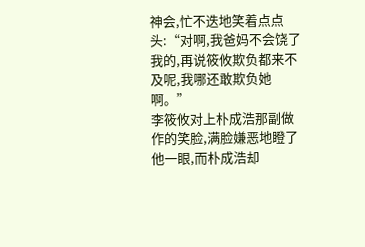神会,忙不迭地笑着点点头:“对啊,我爸妈不会饶了我的,再说筱攸欺负都来不及呢,我哪还敢欺负她啊。”
李筱攸对上朴成浩那副做作的笑脸,满脸嫌恶地瞪了他一眼,而朴成浩却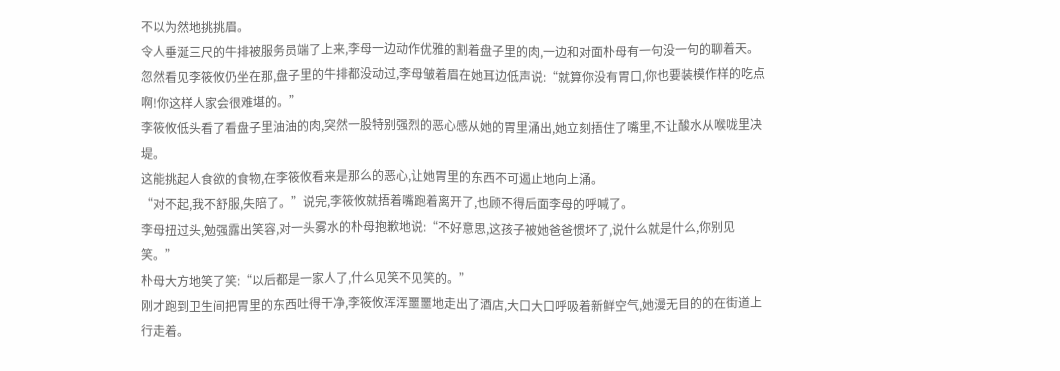不以为然地挑挑眉。
令人垂涎三尺的牛排被服务员端了上来,李母一边动作优雅的割着盘子里的肉,一边和对面朴母有一句没一句的聊着天。
忽然看见李筱攸仍坐在那,盘子里的牛排都没动过,李母皱着眉在她耳边低声说:“就算你没有胃口,你也要装模作样的吃点啊!你这样人家会很难堪的。”
李筱攸低头看了看盘子里油油的肉,突然一股特别强烈的恶心感从她的胃里涌出,她立刻捂住了嘴里,不让酸水从喉咙里决堤。
这能挑起人食欲的食物,在李筱攸看来是那么的恶心,让她胃里的东西不可遏止地向上涌。
“对不起,我不舒服,失陪了。”说完,李筱攸就捂着嘴跑着离开了,也顾不得后面李母的呼喊了。
李母扭过头,勉强露出笑容,对一头雾水的朴母抱歉地说:“不好意思,这孩子被她爸爸惯坏了,说什么就是什么,你别见笑。”
朴母大方地笑了笑:“以后都是一家人了,什么见笑不见笑的。”
刚才跑到卫生间把胃里的东西吐得干净,李筱攸浑浑噩噩地走出了酒店,大口大口呼吸着新鲜空气,她漫无目的的在街道上行走着。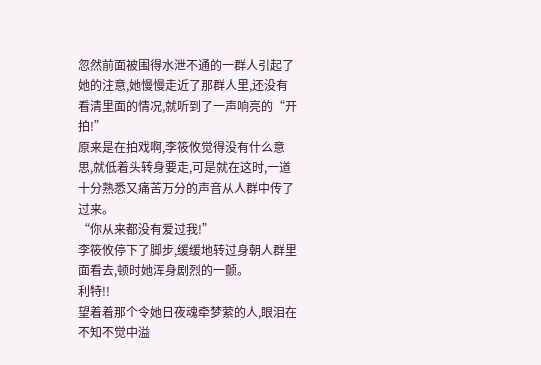忽然前面被围得水泄不通的一群人引起了她的注意,她慢慢走近了那群人里,还没有看清里面的情况,就听到了一声响亮的“开拍!”
原来是在拍戏啊,李筱攸觉得没有什么意思,就低着头转身要走,可是就在这时,一道十分熟悉又痛苦万分的声音从人群中传了过来。
“你从来都没有爱过我!”
李筱攸停下了脚步,缓缓地转过身朝人群里面看去,顿时她浑身剧烈的一颤。
利特!!
望着着那个令她日夜魂牵梦萦的人,眼泪在不知不觉中溢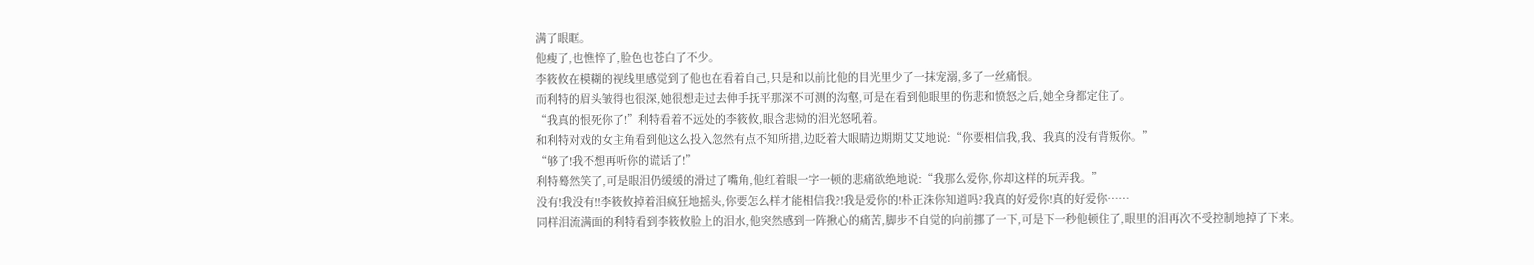满了眼眶。
他瘦了,也憔悴了,脸色也苍白了不少。
李筱攸在模糊的视线里感觉到了他也在看着自己,只是和以前比他的目光里少了一抹宠溺,多了一丝痛恨。
而利特的眉头皱得也很深,她很想走过去伸手抚平那深不可测的沟壑,可是在看到他眼里的伤悲和愤怒之后,她全身都定住了。
“我真的恨死你了!”利特看着不远处的李筱攸,眼含悲恸的泪光怒吼着。
和利特对戏的女主角看到他这么投入忽然有点不知所措,边眨着大眼睛边期期艾艾地说:“你要相信我,我、我真的没有背叛你。”
“够了!我不想再听你的谎话了!”
利特蓦然笑了,可是眼泪仍缓缓的滑过了嘴角,他红着眼一字一顿的悲痛欲绝地说:“我那么爱你,你却这样的玩弄我。”
没有!我没有!!李筱攸掉着泪疯狂地摇头,你要怎么样才能相信我?!我是爱你的!朴正洙你知道吗?我真的好爱你!真的好爱你……
同样泪流满面的利特看到李筱攸脸上的泪水,他突然感到一阵揪心的痛苦,脚步不自觉的向前挪了一下,可是下一秒他顿住了,眼里的泪再次不受控制地掉了下来。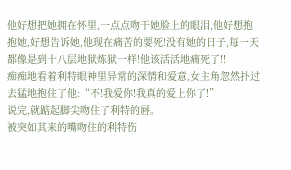他好想把她拥在怀里,一点点吻干她脸上的眼泪,他好想抱抱她,好想告诉她,他现在痛苦的要死!没有她的日子,每一天都像是到十八层地狱炼狱一样!他该活活地痛死了!!
痴痴地看着利特眼神里异常的深情和爱意,女主角忽然扑过去猛地抱住了他:“不!我爱你!我真的爱上你了!”
说完,就踮起脚尖吻住了利特的唇。
被突如其来的嘴吻住的利特伤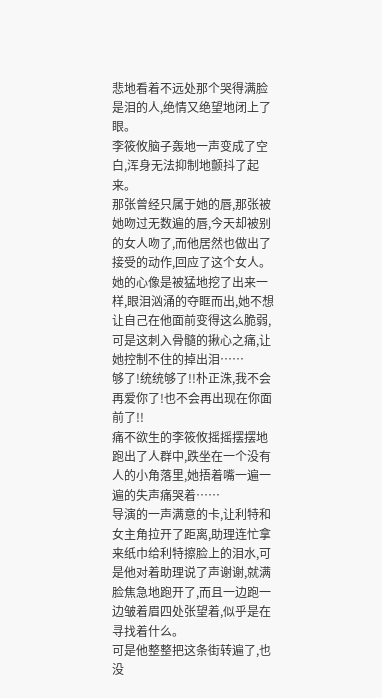悲地看着不远处那个哭得满脸是泪的人,绝情又绝望地闭上了眼。
李筱攸脑子轰地一声变成了空白,浑身无法抑制地颤抖了起来。
那张曾经只属于她的唇,那张被她吻过无数遍的唇,今天却被别的女人吻了,而他居然也做出了接受的动作,回应了这个女人。
她的心像是被猛地挖了出来一样,眼泪汹涌的夺眶而出,她不想让自己在他面前变得这么脆弱,可是这刺入骨髓的揪心之痛,让她控制不住的掉出泪……
够了!统统够了!!朴正洙,我不会再爱你了!也不会再出现在你面前了!!
痛不欲生的李筱攸摇摇摆摆地跑出了人群中,跌坐在一个没有人的小角落里,她捂着嘴一遍一遍的失声痛哭着……
导演的一声满意的卡,让利特和女主角拉开了距离,助理连忙拿来纸巾给利特擦脸上的泪水,可是他对着助理说了声谢谢,就满脸焦急地跑开了,而且一边跑一边皱着眉四处张望着,似乎是在寻找着什么。
可是他整整把这条街转遍了,也没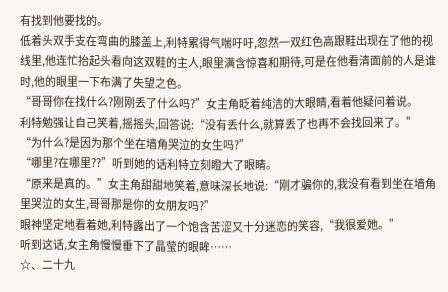有找到他要找的。
低着头双手支在弯曲的膝盖上,利特累得气喘吁吁,忽然一双红色高跟鞋出现在了他的视线里,他连忙抬起头看向这双鞋的主人,眼里满含惊喜和期待,可是在他看清面前的人是谁时,他的眼里一下布满了失望之色。
“哥哥你在找什么?刚刚丢了什么吗?”女主角眨着纯洁的大眼睛,看着他疑问着说。
利特勉强让自己笑着,摇摇头,回答说:“没有丢什么,就算丢了也再不会找回来了。”
“为什么?是因为那个坐在墙角哭泣的女生吗?”
“哪里?在哪里??”听到她的话利特立刻瞪大了眼睛。
“原来是真的。”女主角甜甜地笑着,意味深长地说:“刚才骗你的,我没有看到坐在墙角里哭泣的女生,哥哥那是你的女朋友吗?”
眼神坚定地看着她,利特露出了一个饱含苦涩又十分迷恋的笑容,“我很爱她。”
听到这话,女主角慢慢垂下了晶莹的眼眸……
☆、二十九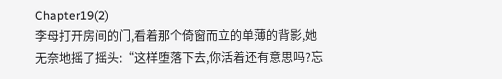Chapter19(2)
李母打开房间的门,看着那个倚窗而立的单薄的背影,她无奈地摇了摇头:“这样堕落下去,你活着还有意思吗?忘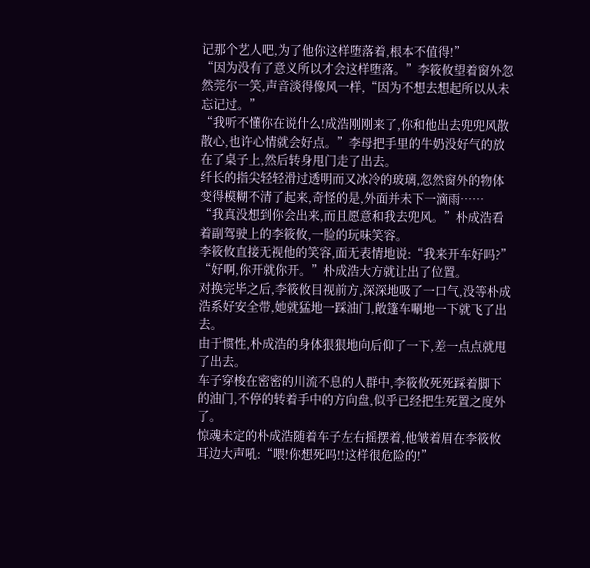记那个艺人吧,为了他你这样堕落着,根本不值得!”
“因为没有了意义所以才会这样堕落。”李筱攸望着窗外忽然莞尔一笑,声音淡得像风一样,“因为不想去想起所以从未忘记过。”
“我听不懂你在说什么!成浩刚刚来了,你和他出去兜兜风散散心,也许心情就会好点。”李母把手里的牛奶没好气的放在了桌子上,然后转身甩门走了出去。
纤长的指尖轻轻滑过透明而又冰冷的玻璃,忽然窗外的物体变得模糊不清了起来,奇怪的是,外面并未下一滴雨……
“我真没想到你会出来,而且愿意和我去兜风。”朴成浩看着副驾驶上的李筱攸,一脸的玩味笑容。
李筱攸直接无视他的笑容,面无表情地说:“我来开车好吗?”
“好啊,你开就你开。”朴成浩大方就让出了位置。
对换完毕之后,李筱攸目视前方,深深地吸了一口气,没等朴成浩系好安全带,她就猛地一踩油门,敞篷车唰地一下就飞了出去。
由于惯性,朴成浩的身体狠狠地向后仰了一下,差一点点就甩了出去。
车子穿梭在密密的川流不息的人群中,李筱攸死死踩着脚下的油门,不停的转着手中的方向盘,似乎已经把生死置之度外了。
惊魂未定的朴成浩随着车子左右摇摆着,他皱着眉在李筱攸耳边大声吼:“喂!你想死吗!!这样很危险的!”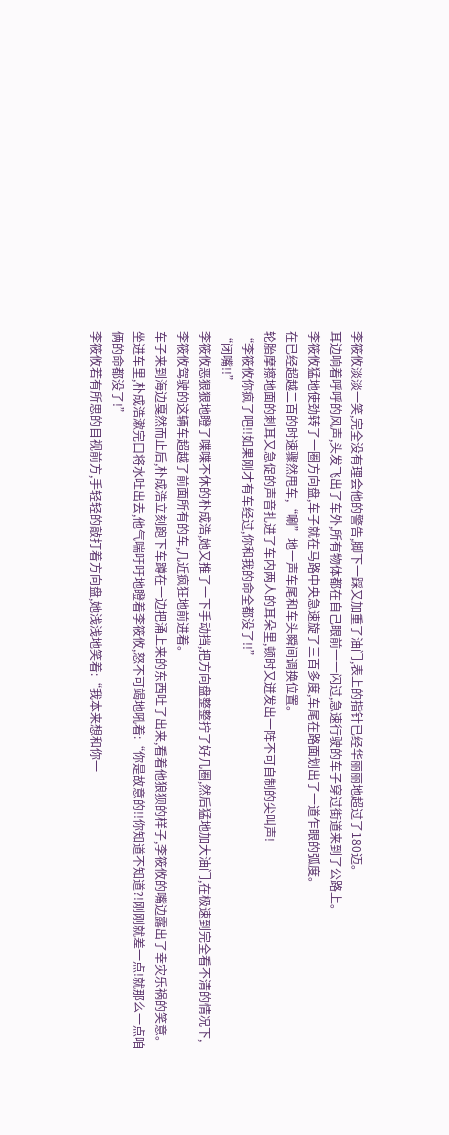李筱攸淡淡一笑,完全没有理会他的警告,脚下一踩又加重了油门,表上的指针已经华丽丽地超过了180迈。
耳边响着呼呼的风声,头发飞出了车外,所有物体都在自己眼前一一闪过,急速行驶的车子穿过街道来到了公路上。
李筱攸猛地使劲转了一圈方向盘,车子就在马路中央急速旋了三百多度,车尾在路面划出了一道乍眼的弧度。
在已经超越二百的时速骤然甩车,“唰”地一声车尾和车头瞬间调换位置。
轮胎摩擦地面的刺耳又急促的声音扎进了车内两人的耳朵里,顿时又迸发出一阵不可自制的尖叫声!
“李筱攸你疯了吧!!如果刚才有车经过,你和我的命全都没了!!”
“闭嘴!!”
李筱攸恶狠狠地瞪了喋喋不休的朴成浩,她又推了一下手动挡,把方向盘整整拧了好几圈,然后猛地加大油门,在极速到完全看不清的情况下,李筱攸驾驶的这辆车超越了前面所有的车,几近疯狂地前进着。
车子来到海边戛然而止后,朴成浩立刻跑下车蹲在一边把涌上来的东西吐了出来,看着他狼狈的样子,李筱攸的嘴边露出了幸灾乐祸的笑意。
坐进车里,朴成浩漱完口将水吐出去,他气喘吁吁地瞪着李筱攸,怒不可竭地吼着:“你是故意的!!你知道不知道?!刚刚就差一点!就那么一点咱俩的命都没了!”
李筱攸若有所思的目视前方,手轻轻的敲打着方向盘,她浅浅地笑着:“我本来想和你一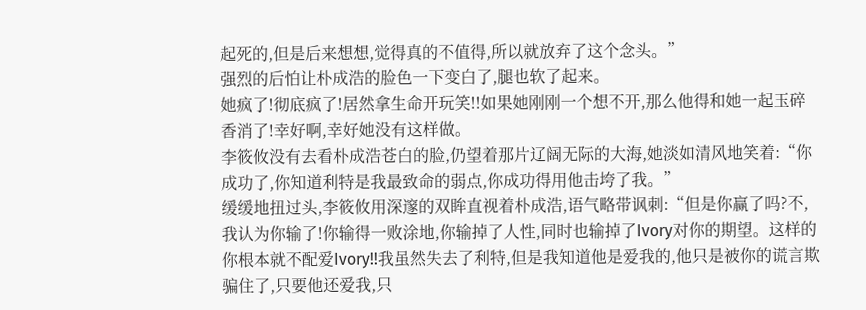起死的,但是后来想想,觉得真的不值得,所以就放弃了这个念头。”
强烈的后怕让朴成浩的脸色一下变白了,腿也软了起来。
她疯了!彻底疯了!居然拿生命开玩笑!!如果她刚刚一个想不开,那么他得和她一起玉碎香消了!幸好啊,幸好她没有这样做。
李筱攸没有去看朴成浩苍白的脸,仍望着那片辽阔无际的大海,她淡如清风地笑着:“你成功了,你知道利特是我最致命的弱点,你成功得用他击垮了我。”
缓缓地扭过头,李筱攸用深邃的双眸直视着朴成浩,语气略带讽刺:“但是你赢了吗?不,我认为你输了!你输得一败涂地,你输掉了人性,同时也输掉了Ivory对你的期望。这样的你根本就不配爱Ivory!!我虽然失去了利特,但是我知道他是爱我的,他只是被你的谎言欺骗住了,只要他还爱我,只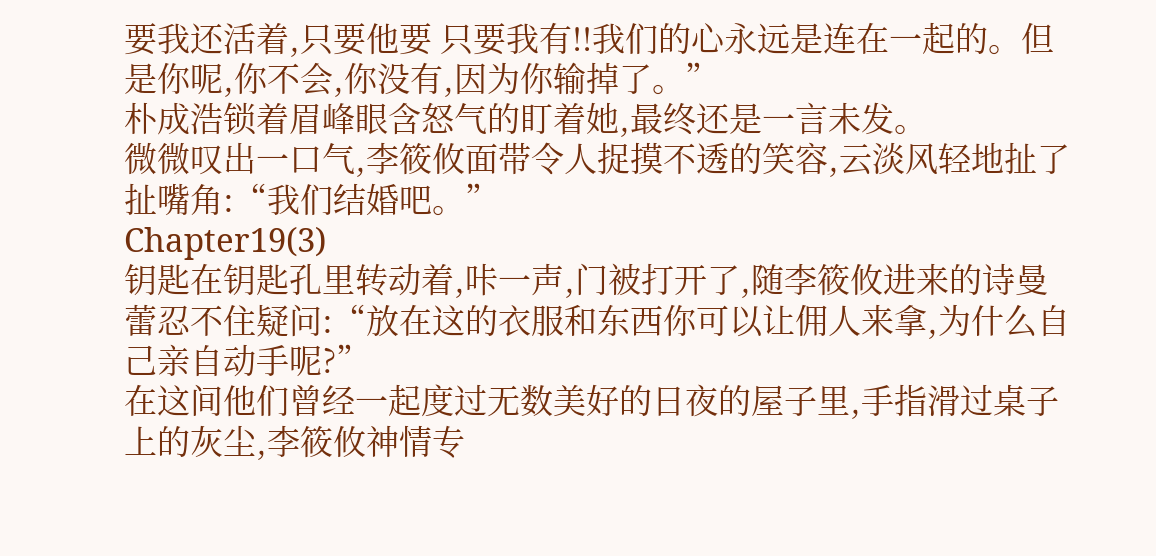要我还活着,只要他要 只要我有!!我们的心永远是连在一起的。但是你呢,你不会,你没有,因为你输掉了。”
朴成浩锁着眉峰眼含怒气的盯着她,最终还是一言未发。
微微叹出一口气,李筱攸面带令人捉摸不透的笑容,云淡风轻地扯了扯嘴角:“我们结婚吧。”
Chapter19(3)
钥匙在钥匙孔里转动着,咔一声,门被打开了,随李筱攸进来的诗曼蕾忍不住疑问:“放在这的衣服和东西你可以让佣人来拿,为什么自己亲自动手呢?”
在这间他们曾经一起度过无数美好的日夜的屋子里,手指滑过桌子上的灰尘,李筱攸神情专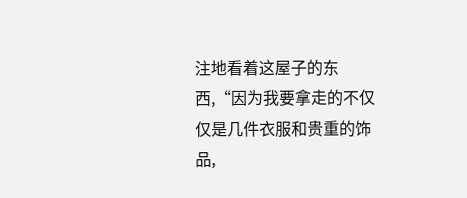注地看着这屋子的东西,“因为我要拿走的不仅仅是几件衣服和贵重的饰品,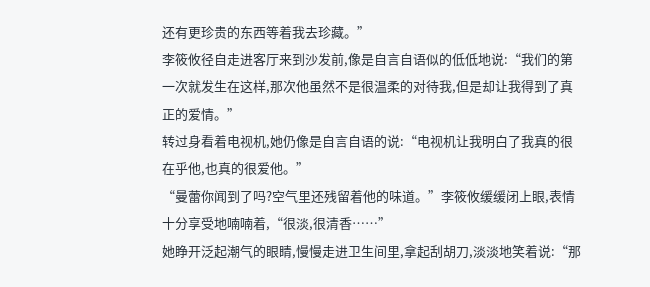还有更珍贵的东西等着我去珍藏。”
李筱攸径自走进客厅来到沙发前,像是自言自语似的低低地说:“我们的第一次就发生在这样,那次他虽然不是很温柔的对待我,但是却让我得到了真正的爱情。”
转过身看着电视机,她仍像是自言自语的说:“电视机让我明白了我真的很在乎他,也真的很爱他。”
“曼蕾你闻到了吗?空气里还残留着他的味道。”李筱攸缓缓闭上眼,表情十分享受地喃喃着,“很淡,很清香……”
她睁开泛起潮气的眼睛,慢慢走进卫生间里,拿起刮胡刀,淡淡地笑着说:“那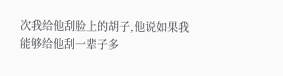次我给他刮脸上的胡子,他说如果我能够给他刮一辈子多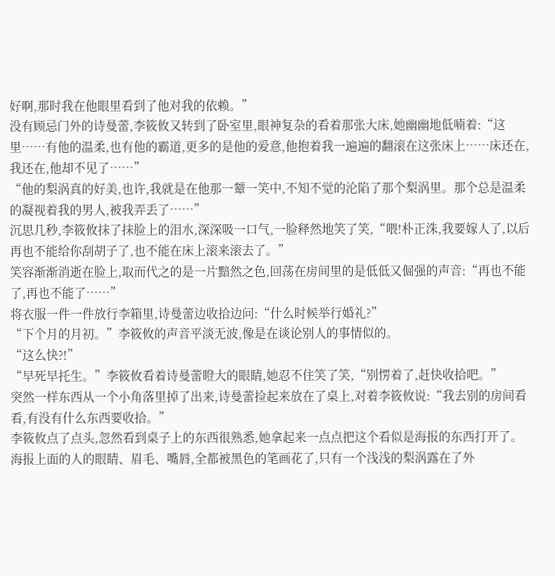好啊,那时我在他眼里看到了他对我的依赖。”
没有顾忌门外的诗曼蕾,李筱攸又转到了卧室里,眼神复杂的看着那张大床,她幽幽地低喃着:“这里……有他的温柔,也有他的霸道,更多的是他的爱意,他抱着我一遍遍的翻滚在这张床上……床还在,我还在,他却不见了……”
“他的梨涡真的好美,也许,我就是在他那一颦一笑中,不知不觉的沦陷了那个梨涡里。那个总是温柔的凝视着我的男人,被我弄丢了……”
沉思几秒,李筱攸抹了抹脸上的泪水,深深吸一口气,一脸释然地笑了笑,“喂!朴正洙,我要嫁人了,以后再也不能给你刮胡子了,也不能在床上滚来滚去了。”
笑容渐渐消逝在脸上,取而代之的是一片黯然之色,回荡在房间里的是低低又倔强的声音:“再也不能了,再也不能了……”
将衣服一件一件放行李箱里,诗曼蕾边收拾边问:“什么时候举行婚礼?”
“下个月的月初。”李筱攸的声音平淡无波,像是在谈论别人的事情似的。
“这么快?!”
“早死早托生。”李筱攸看着诗曼蕾瞪大的眼睛,她忍不住笑了笑,“别愣着了,赶快收拾吧。”
突然一样东西从一个小角落里掉了出来,诗曼蕾捡起来放在了桌上,对着李筱攸说:“我去别的房间看看,有没有什么东西要收拾。”
李筱攸点了点头,忽然看到桌子上的东西很熟悉,她拿起来一点点把这个看似是海报的东西打开了。
海报上面的人的眼睛、眉毛、嘴唇,全都被黑色的笔画花了,只有一个浅浅的梨涡露在了外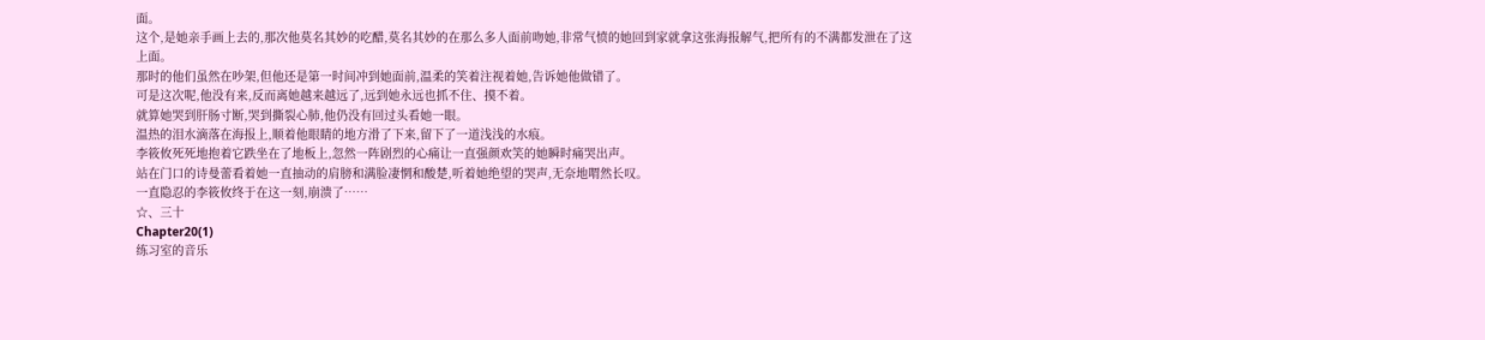面。
这个,是她亲手画上去的,那次他莫名其妙的吃醋,莫名其妙的在那么多人面前吻她,非常气愤的她回到家就拿这张海报解气,把所有的不满都发泄在了这上面。
那时的他们虽然在吵架,但他还是第一时间冲到她面前,温柔的笑着注视着她,告诉她他做错了。
可是这次呢,他没有来,反而离她越来越远了,远到她永远也抓不住、摸不着。
就算她哭到肝肠寸断,哭到撕裂心肺,他仍没有回过头看她一眼。
温热的泪水滴落在海报上,顺着他眼睛的地方滑了下来,留下了一道浅浅的水痕。
李筱攸死死地抱着它跌坐在了地板上,忽然一阵剧烈的心痛让一直强颜欢笑的她瞬时痛哭出声。
站在门口的诗曼蕾看着她一直抽动的肩膀和满脸凄惘和酸楚,听着她绝望的哭声,无奈地喟然长叹。
一直隐忍的李筱攸终于在这一刻,崩溃了……
☆、三十
Chapter20(1)
练习室的音乐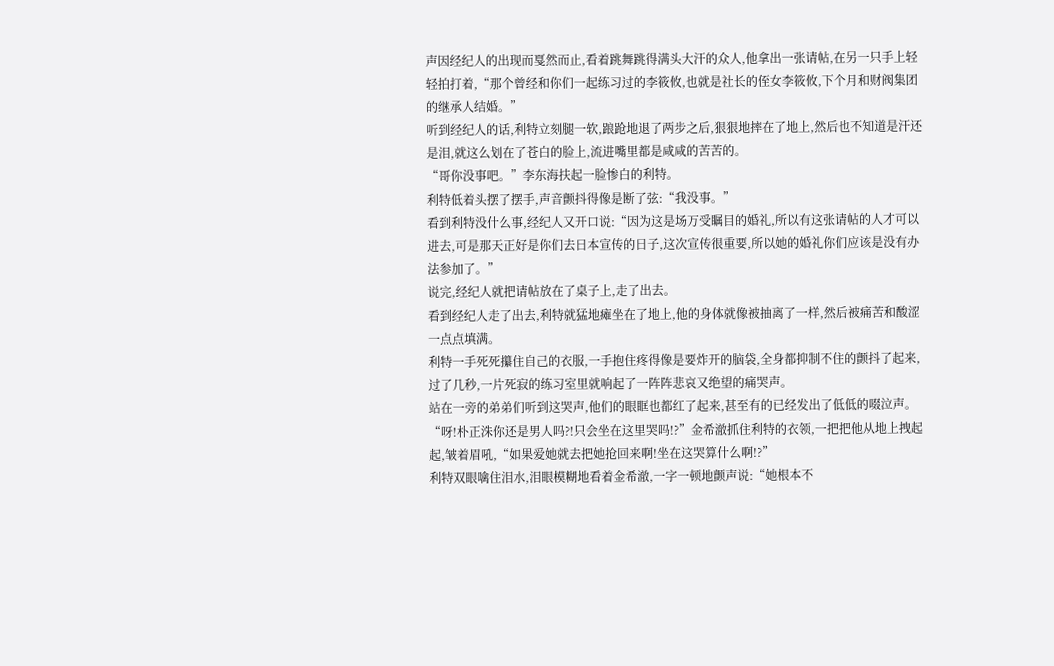声因经纪人的出现而戛然而止,看着跳舞跳得满头大汗的众人,他拿出一张请帖,在另一只手上轻轻拍打着,“那个曾经和你们一起练习过的李筱攸,也就是社长的侄女李筱攸,下个月和财阀集团的继承人结婚。”
听到经纪人的话,利特立刻腿一软,踉跄地退了两步之后,狠狠地摔在了地上,然后也不知道是汗还是泪,就这么划在了苍白的脸上,流进嘴里都是咸咸的苦苦的。
“哥你没事吧。”李东海扶起一脸惨白的利特。
利特低着头摆了摆手,声音颤抖得像是断了弦:“我没事。”
看到利特没什么事,经纪人又开口说:“因为这是场万受瞩目的婚礼,所以有这张请帖的人才可以进去,可是那天正好是你们去日本宣传的日子,这次宣传很重要,所以她的婚礼你们应该是没有办法参加了。”
说完,经纪人就把请帖放在了桌子上,走了出去。
看到经纪人走了出去,利特就猛地瘫坐在了地上,他的身体就像被抽离了一样,然后被痛苦和酸涩一点点填满。
利特一手死死攥住自己的衣服,一手抱住疼得像是要炸开的脑袋,全身都抑制不住的颤抖了起来,过了几秒,一片死寂的练习室里就响起了一阵阵悲哀又绝望的痛哭声。
站在一旁的弟弟们听到这哭声,他们的眼眶也都红了起来,甚至有的已经发出了低低的啜泣声。
“呀!朴正洙你还是男人吗?!只会坐在这里哭吗!?”金希澈抓住利特的衣领,一把把他从地上拽起起,皱着眉吼,“如果爱她就去把她抢回来啊!坐在这哭算什么啊!?”
利特双眼噙住泪水,泪眼模糊地看着金希澈,一字一顿地颤声说:“她根本不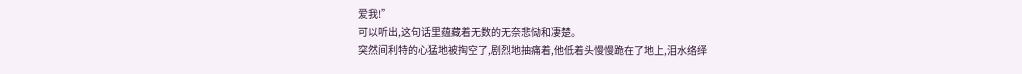爱我!”
可以听出,这句话里蕴藏着无数的无奈悲恸和凄楚。
突然间利特的心猛地被掏空了,剧烈地抽痛着,他低着头慢慢跪在了地上,泪水络绎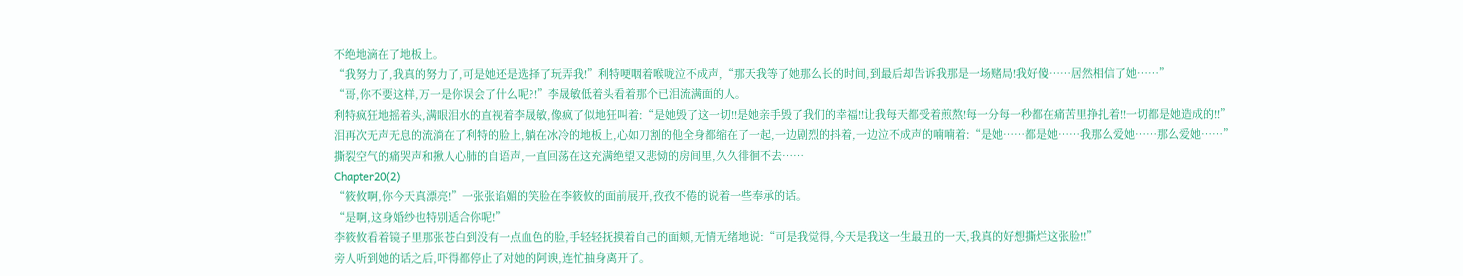不绝地滴在了地板上。
“我努力了,我真的努力了,可是她还是选择了玩弄我!”利特哽咽着喉咙泣不成声,“那天我等了她那么长的时间,到最后却告诉我那是一场赌局!我好傻……居然相信了她……”
“哥,你不要这样,万一是你误会了什么呢?!”李晟敏低着头看着那个已泪流满面的人。
利特疯狂地摇着头,满眼泪水的直视着李晟敏,像疯了似地狂叫着:“是她毁了这一切!!是她亲手毁了我们的幸福!!让我每天都受着煎熬!每一分每一秒都在痛苦里挣扎着!!一切都是她造成的!!”
泪再次无声无息的流淌在了利特的脸上,躺在冰冷的地板上,心如刀割的他全身都缩在了一起,一边剧烈的抖着,一边泣不成声的喃喃着:“是她……都是她……我那么爱她……那么爱她……”
撕裂空气的痛哭声和揪人心肺的自语声,一直回荡在这充满绝望又悲恸的房间里,久久徘徊不去……
Chapter20(2)
“筱攸啊,你今天真漂亮!”一张张谄媚的笑脸在李筱攸的面前展开,孜孜不倦的说着一些奉承的话。
“是啊,这身婚纱也特别适合你呢!”
李筱攸看着镜子里那张苍白到没有一点血色的脸,手轻轻抚摸着自己的面颊,无情无绪地说:“可是我觉得,今天是我这一生最丑的一天,我真的好想撕烂这张脸!!”
旁人听到她的话之后,吓得都停止了对她的阿谀,连忙抽身离开了。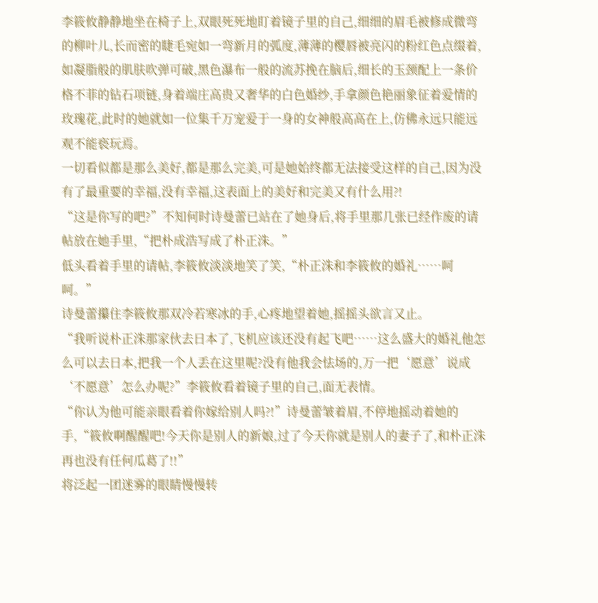李筱攸静静地坐在椅子上,双眼死死地盯着镜子里的自己,细细的眉毛被修成微弯的柳叶儿,长而密的睫毛宛如一弯新月的弧度,薄薄的樱唇被亮闪的粉红色点缀着,如凝脂般的肌肤吹弹可破,黑色瀑布一般的流苏挽在脑后,细长的玉颈配上一条价格不菲的钻石项链,身着端庄高贵又奢华的白色婚纱,手拿颜色艳丽象征着爱情的玫瑰花,此时的她就如一位集千万宠爱于一身的女神般高高在上,仿佛永远只能远观不能亵玩焉。
一切看似都是那么美好,都是那么完美,可是她始终都无法接受这样的自己,因为没有了最重要的幸福,没有幸福,这表面上的美好和完美又有什么用?!
“这是你写的吧?”不知何时诗曼蕾已站在了她身后,将手里那几张已经作废的请帖放在她手里,“把朴成浩写成了朴正洙。”
低头看着手里的请帖,李筱攸淡淡地笑了笑,“朴正洙和李筱攸的婚礼……呵呵。”
诗曼蕾攥住李筱攸那双冷若寒冰的手,心疼地望着她,摇摇头欲言又止。
“我听说朴正洙那家伙去日本了,飞机应该还没有起飞吧……这么盛大的婚礼他怎么可以去日本,把我一个人丢在这里呢?没有他我会怯场的,万一把‘愿意’说成‘不愿意’怎么办呢?”李筱攸看着镜子里的自己,面无表情。
“你认为他可能亲眼看着你嫁给别人吗?!”诗曼蕾皱着眉,不停地摇动着她的手,“筱攸啊醒醒吧!今天你是别人的新娘,过了今天你就是别人的妻子了,和朴正洙再也没有任何瓜葛了!!”
将泛起一团迷雾的眼睛慢慢转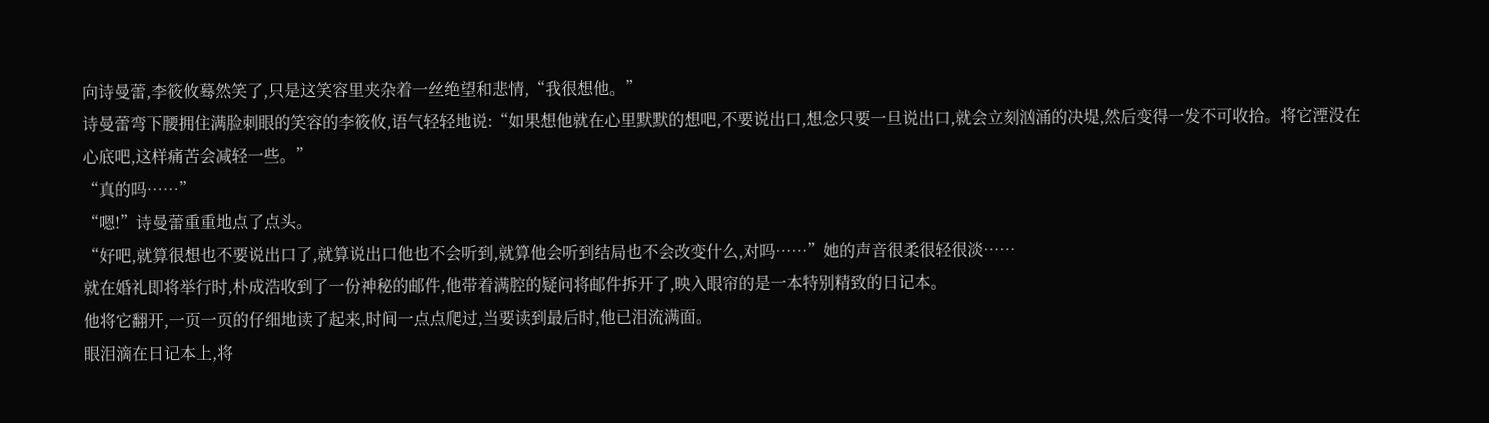向诗曼蕾,李筱攸蓦然笑了,只是这笑容里夹杂着一丝绝望和悲情,“我很想他。”
诗曼蕾弯下腰拥住满脸刺眼的笑容的李筱攸,语气轻轻地说:“如果想他就在心里默默的想吧,不要说出口,想念只要一旦说出口,就会立刻汹涌的决堤,然后变得一发不可收拾。将它湮没在心底吧,这样痛苦会减轻一些。”
“真的吗……”
“嗯!”诗曼蕾重重地点了点头。
“好吧,就算很想也不要说出口了,就算说出口他也不会听到,就算他会听到结局也不会改变什么,对吗……”她的声音很柔很轻很淡……
就在婚礼即将举行时,朴成浩收到了一份神秘的邮件,他带着满腔的疑问将邮件拆开了,映入眼帘的是一本特别精致的日记本。
他将它翻开,一页一页的仔细地读了起来,时间一点点爬过,当要读到最后时,他已泪流满面。
眼泪滴在日记本上,将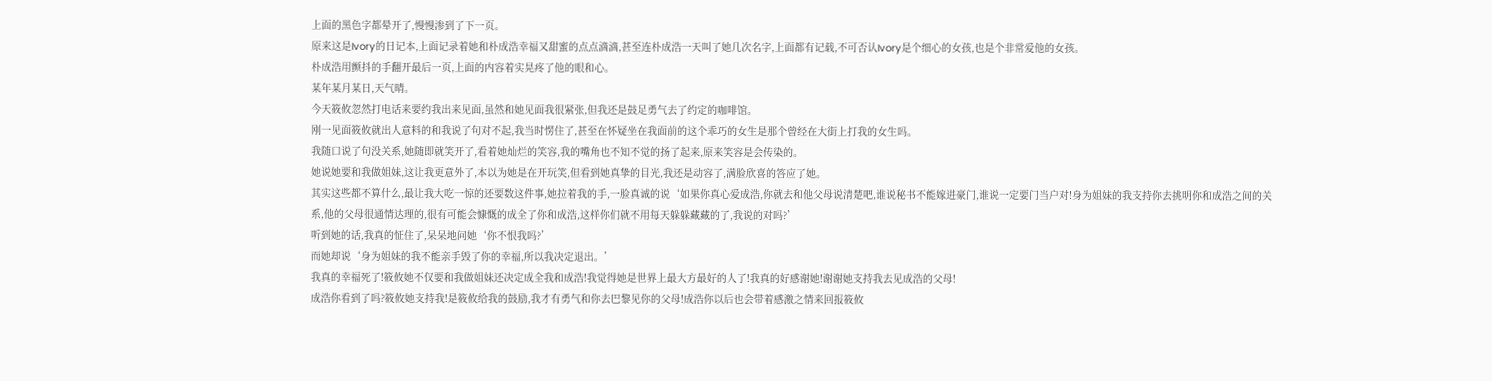上面的黑色字都晕开了,慢慢渗到了下一页。
原来这是Ivory的日记本,上面记录着她和朴成浩幸福又甜蜜的点点滴滴,甚至连朴成浩一天叫了她几次名字,上面都有记载,不可否认Ivory是个细心的女孩,也是个非常爱他的女孩。
朴成浩用颤抖的手翻开最后一页,上面的内容着实晃疼了他的眼和心。
某年某月某日,天气晴。
今天筱攸忽然打电话来要约我出来见面,虽然和她见面我很紧张,但我还是鼓足勇气去了约定的咖啡馆。
刚一见面筱攸就出人意料的和我说了句对不起,我当时愣住了,甚至在怀疑坐在我面前的这个乖巧的女生是那个曾经在大街上打我的女生吗。
我随口说了句没关系,她随即就笑开了,看着她灿烂的笑容,我的嘴角也不知不觉的扬了起来,原来笑容是会传染的。
她说她要和我做姐妹,这让我更意外了,本以为她是在开玩笑,但看到她真挚的目光,我还是动容了,满脸欣喜的答应了她。
其实这些都不算什么,最让我大吃一惊的还要数这件事,她拉着我的手,一脸真诚的说‘如果你真心爱成浩,你就去和他父母说清楚吧,谁说秘书不能嫁进豪门,谁说一定要门当户对!身为姐妹的我支持你去挑明你和成浩之间的关系,他的父母很通情达理的,很有可能会慷慨的成全了你和成浩,这样你们就不用每天躲躲藏藏的了,我说的对吗?’
听到她的话,我真的怔住了,呆呆地问她‘你不恨我吗?’
而她却说‘身为姐妹的我不能亲手毁了你的幸福,所以我决定退出。’
我真的幸福死了!筱攸她不仅要和我做姐妹还决定成全我和成浩!我觉得她是世界上最大方最好的人了!我真的好感谢她!谢谢她支持我去见成浩的父母!
成浩你看到了吗?筱攸她支持我!是筱攸给我的鼓励,我才有勇气和你去巴黎见你的父母!成浩你以后也会带着感激之情来回报筱攸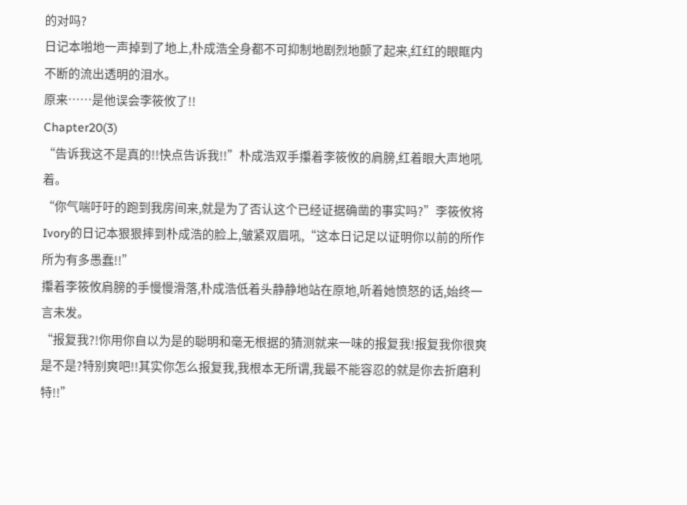的对吗?
日记本啪地一声掉到了地上,朴成浩全身都不可抑制地剧烈地颤了起来,红红的眼眶内不断的流出透明的泪水。
原来……是他误会李筱攸了!!
Chapter20(3)
“告诉我这不是真的!!快点告诉我!!”朴成浩双手攥着李筱攸的肩膀,红着眼大声地吼着。
“你气喘吁吁的跑到我房间来,就是为了否认这个已经证据确凿的事实吗?”李筱攸将Ivory的日记本狠狠摔到朴成浩的脸上,皱紧双眉吼,“这本日记足以证明你以前的所作所为有多愚蠢!!”
攥着李筱攸肩膀的手慢慢滑落,朴成浩低着头静静地站在原地,听着她愤怒的话,始终一言未发。
“报复我?!你用你自以为是的聪明和毫无根据的猜测就来一味的报复我!报复我你很爽是不是?特别爽吧!!其实你怎么报复我,我根本无所谓,我最不能容忍的就是你去折磨利特!!”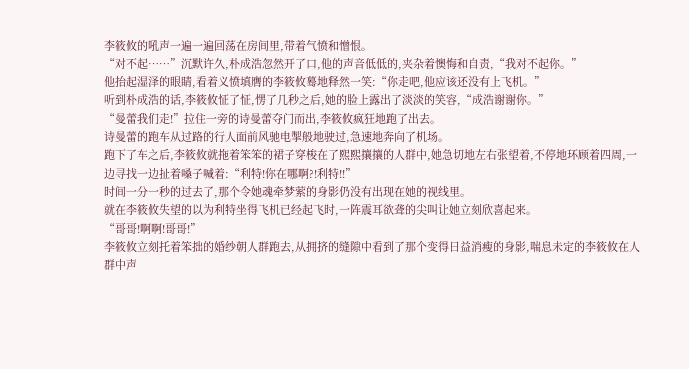李筱攸的吼声一遍一遍回荡在房间里,带着气愤和憎恨。
“对不起……”沉默许久,朴成浩忽然开了口,他的声音低低的,夹杂着懊悔和自责,“我对不起你。”
他抬起湿泽的眼睛,看着义愤填膺的李筱攸蓦地释然一笑:“你走吧,他应该还没有上飞机。”
听到朴成浩的话,李筱攸怔了怔,愣了几秒之后,她的脸上露出了淡淡的笑容,“成浩谢谢你。”
“曼蕾我们走!”拉住一旁的诗曼蕾夺门而出,李筱攸疯狂地跑了出去。
诗曼蕾的跑车从过路的行人面前风驰电掣般地驶过,急速地奔向了机场。
跑下了车之后,李筱攸就拖着笨笨的裙子穿梭在了熙熙攘攘的人群中,她急切地左右张望着,不停地环顾着四周,一边寻找一边扯着嗓子喊着:“利特!你在哪啊?!利特!!”
时间一分一秒的过去了,那个令她魂牵梦萦的身影仍没有出现在她的视线里。
就在李筱攸失望的以为利特坐得飞机已经起飞时,一阵震耳欲聋的尖叫让她立刻欣喜起来。
“哥哥!啊啊!哥哥!”
李筱攸立刻托着笨拙的婚纱朝人群跑去,从拥挤的缝隙中看到了那个变得日益消瘦的身影,喘息未定的李筱攸在人群中声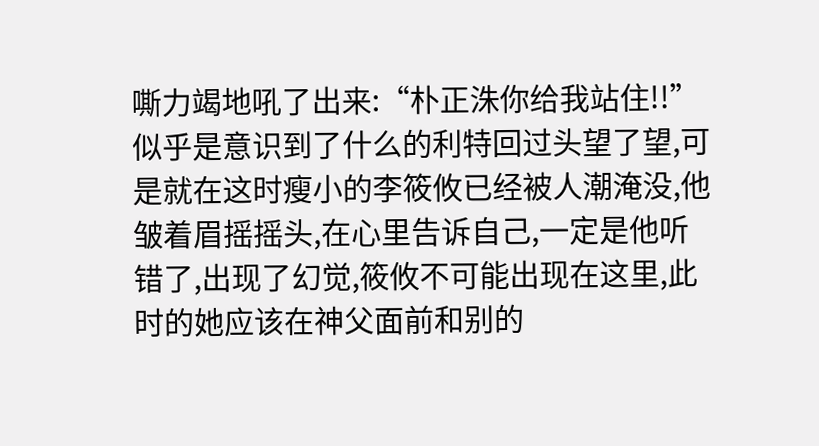嘶力竭地吼了出来:“朴正洙你给我站住!!”
似乎是意识到了什么的利特回过头望了望,可是就在这时瘦小的李筱攸已经被人潮淹没,他皱着眉摇摇头,在心里告诉自己,一定是他听错了,出现了幻觉,筱攸不可能出现在这里,此时的她应该在神父面前和别的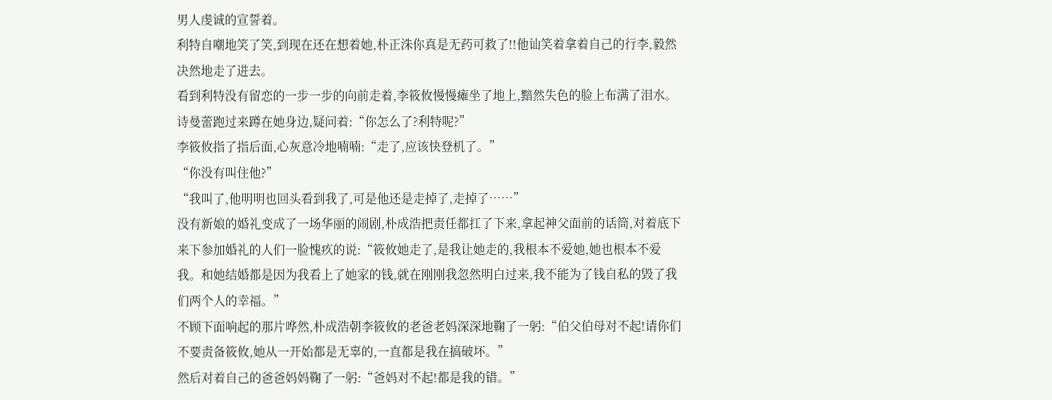男人虔诚的宣誓着。
利特自嘲地笑了笑,到现在还在想着她,朴正洙你真是无药可救了!!他讪笑着拿着自己的行李,毅然决然地走了进去。
看到利特没有留恋的一步一步的向前走着,李筱攸慢慢瘫坐了地上,黯然失色的脸上布满了泪水。
诗曼蕾跑过来蹲在她身边,疑问着:“你怎么了?利特呢?”
李筱攸指了指后面,心灰意冷地喃喃:“走了,应该快登机了。”
“你没有叫住他?”
“我叫了,他明明也回头看到我了,可是他还是走掉了,走掉了……”
没有新娘的婚礼变成了一场华丽的闹剧,朴成浩把责任都扛了下来,拿起神父面前的话筒,对着底下来下参加婚礼的人们一脸愧疚的说:“筱攸她走了,是我让她走的,我根本不爱她,她也根本不爱我。和她结婚都是因为我看上了她家的钱,就在刚刚我忽然明白过来,我不能为了钱自私的毁了我们两个人的幸福。”
不顾下面响起的那片哗然,朴成浩朝李筱攸的老爸老妈深深地鞠了一躬:“伯父伯母对不起!请你们不要责备筱攸,她从一开始都是无辜的,一直都是我在搞破坏。”
然后对着自己的爸爸妈妈鞠了一躬:“爸妈对不起!都是我的错。”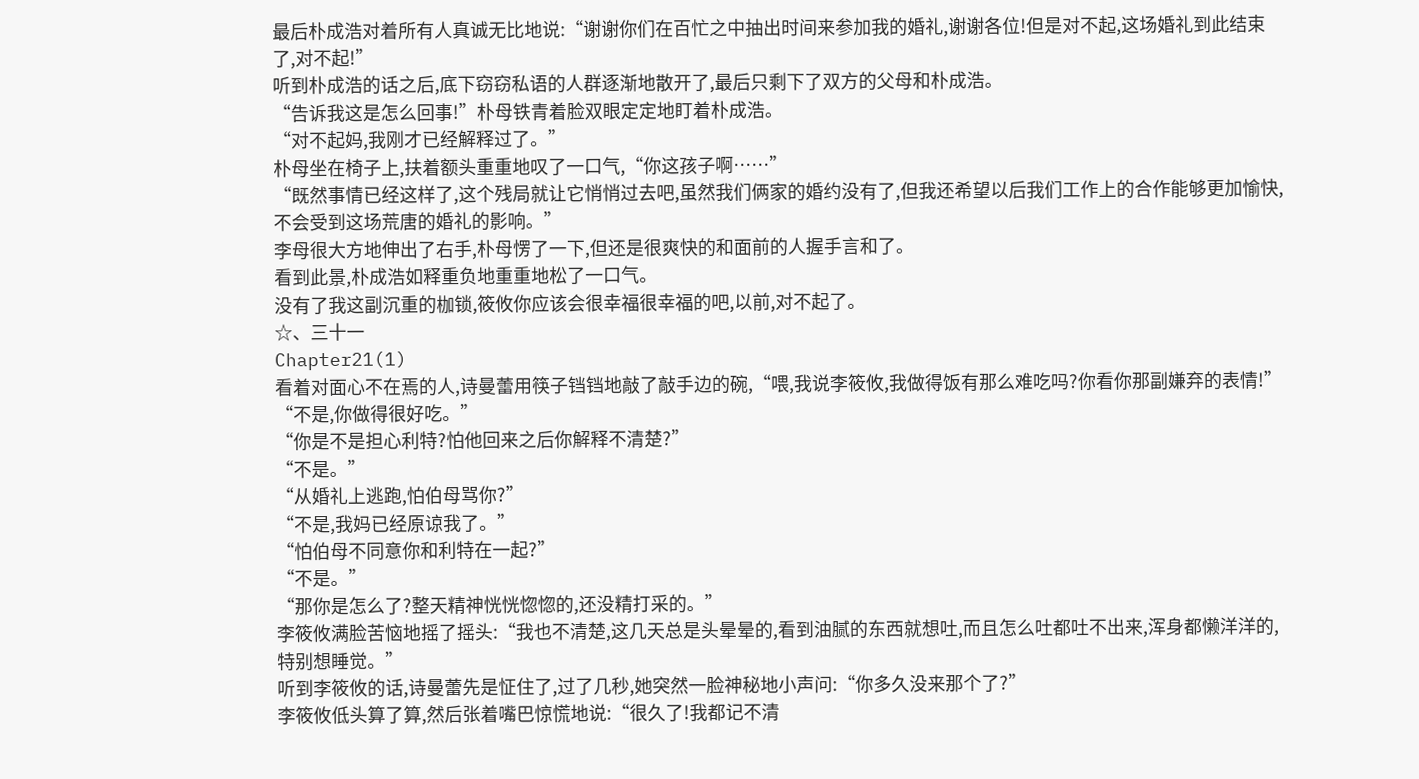最后朴成浩对着所有人真诚无比地说:“谢谢你们在百忙之中抽出时间来参加我的婚礼,谢谢各位!但是对不起,这场婚礼到此结束了,对不起!”
听到朴成浩的话之后,底下窃窃私语的人群逐渐地散开了,最后只剩下了双方的父母和朴成浩。
“告诉我这是怎么回事!”朴母铁青着脸双眼定定地盯着朴成浩。
“对不起妈,我刚才已经解释过了。”
朴母坐在椅子上,扶着额头重重地叹了一口气,“你这孩子啊……”
“既然事情已经这样了,这个残局就让它悄悄过去吧,虽然我们俩家的婚约没有了,但我还希望以后我们工作上的合作能够更加愉快,不会受到这场荒唐的婚礼的影响。”
李母很大方地伸出了右手,朴母愣了一下,但还是很爽快的和面前的人握手言和了。
看到此景,朴成浩如释重负地重重地松了一口气。
没有了我这副沉重的枷锁,筱攸你应该会很幸福很幸福的吧,以前,对不起了。
☆、三十一
Chapter21(1)
看着对面心不在焉的人,诗曼蕾用筷子铛铛地敲了敲手边的碗,“喂,我说李筱攸,我做得饭有那么难吃吗?你看你那副嫌弃的表情!”
“不是,你做得很好吃。”
“你是不是担心利特?怕他回来之后你解释不清楚?”
“不是。”
“从婚礼上逃跑,怕伯母骂你?”
“不是,我妈已经原谅我了。”
“怕伯母不同意你和利特在一起?”
“不是。”
“那你是怎么了?整天精神恍恍惚惚的,还没精打采的。”
李筱攸满脸苦恼地摇了摇头:“我也不清楚,这几天总是头晕晕的,看到油腻的东西就想吐,而且怎么吐都吐不出来,浑身都懒洋洋的,特别想睡觉。”
听到李筱攸的话,诗曼蕾先是怔住了,过了几秒,她突然一脸神秘地小声问:“你多久没来那个了?”
李筱攸低头算了算,然后张着嘴巴惊慌地说:“很久了!我都记不清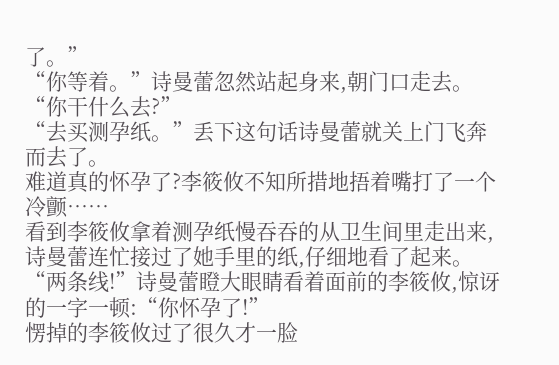了。”
“你等着。”诗曼蕾忽然站起身来,朝门口走去。
“你干什么去?”
“去买测孕纸。”丢下这句话诗曼蕾就关上门飞奔而去了。
难道真的怀孕了?李筱攸不知所措地捂着嘴打了一个冷颤……
看到李筱攸拿着测孕纸慢吞吞的从卫生间里走出来,诗曼蕾连忙接过了她手里的纸,仔细地看了起来。
“两条线!”诗曼蕾瞪大眼睛看着面前的李筱攸,惊讶的一字一顿:“你怀孕了!”
愣掉的李筱攸过了很久才一脸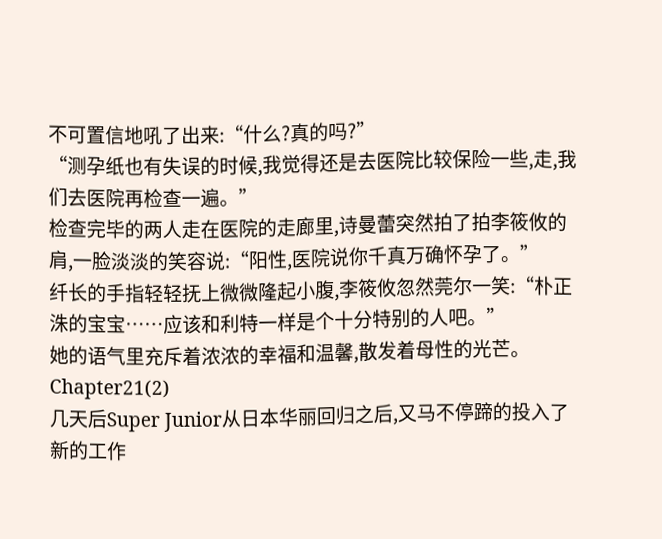不可置信地吼了出来:“什么?真的吗?”
“测孕纸也有失误的时候,我觉得还是去医院比较保险一些,走,我们去医院再检查一遍。”
检查完毕的两人走在医院的走廊里,诗曼蕾突然拍了拍李筱攸的肩,一脸淡淡的笑容说:“阳性,医院说你千真万确怀孕了。”
纤长的手指轻轻抚上微微隆起小腹,李筱攸忽然莞尔一笑:“朴正洙的宝宝……应该和利特一样是个十分特别的人吧。”
她的语气里充斥着浓浓的幸福和温馨,散发着母性的光芒。
Chapter21(2)
几天后Super Junior从日本华丽回归之后,又马不停蹄的投入了新的工作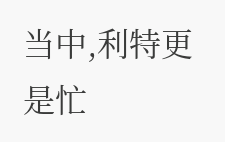当中,利特更是忙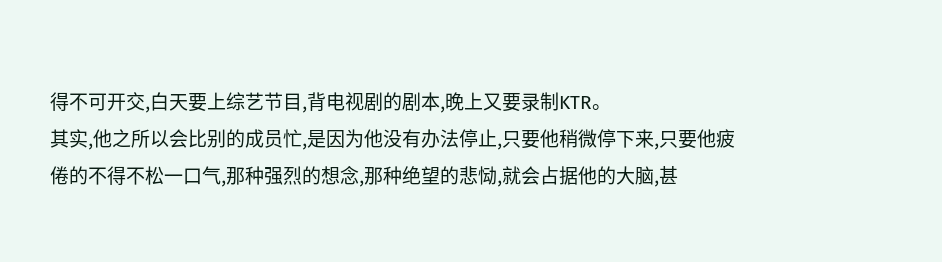得不可开交,白天要上综艺节目,背电视剧的剧本,晚上又要录制KTR。
其实,他之所以会比别的成员忙,是因为他没有办法停止,只要他稍微停下来,只要他疲倦的不得不松一口气,那种强烈的想念,那种绝望的悲恸,就会占据他的大脑,甚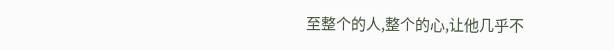至整个的人,整个的心,让他几乎不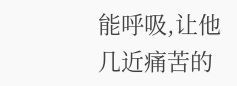能呼吸,让他几近痛苦的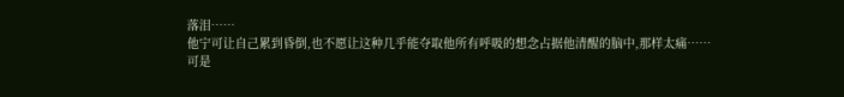落泪……
他宁可让自己累到昏倒,也不愿让这种几乎能夺取他所有呼吸的想念占据他清醒的脑中,那样太痛……
可是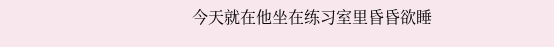今天就在他坐在练习室里昏昏欲睡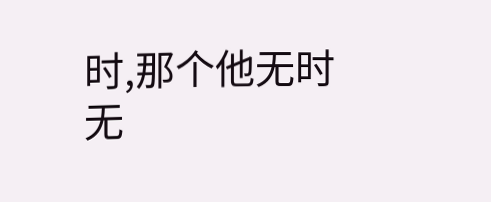时,那个他无时无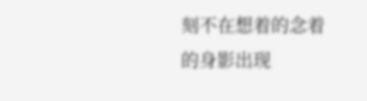刻不在想着的念着的身影出现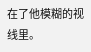在了他模糊的视线里。